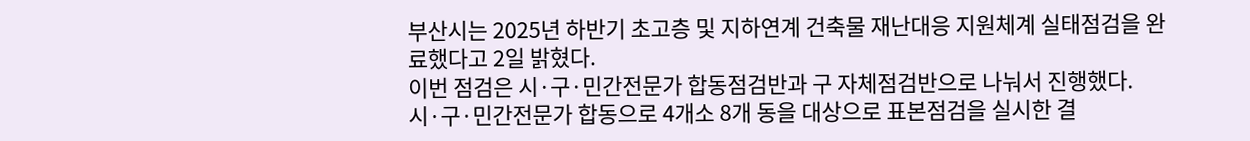부산시는 2025년 하반기 초고층 및 지하연계 건축물 재난대응 지원체계 실태점검을 완료했다고 2일 밝혔다.
이번 점검은 시·구·민간전문가 합동점검반과 구 자체점검반으로 나눠서 진행했다.
시·구·민간전문가 합동으로 4개소 8개 동을 대상으로 표본점검을 실시한 결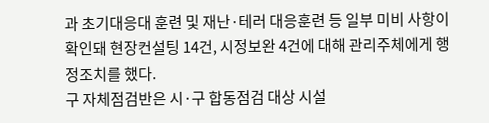과 초기대응대 훈련 및 재난·테러 대응훈련 등 일부 미비 사항이 확인돼 현장컨설팅 14건, 시정보완 4건에 대해 관리주체에게 행정조치를 했다.
구 자체점검반은 시·구 합동점검 대상 시설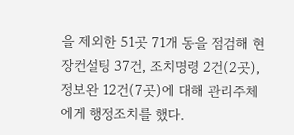을 제외한 51곳 71개 동을 점검해 현장컨설팅 37건, 조치명령 2건(2곳), 정보완 12건(7곳)에 대해 관리주체에게 행정조치를 했다.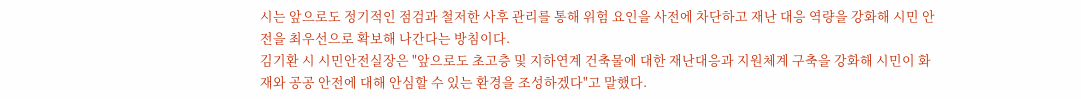시는 앞으로도 정기적인 점검과 철저한 사후 관리를 통해 위험 요인을 사전에 차단하고 재난 대응 역량을 강화해 시민 안전을 최우선으로 확보해 나간다는 방침이다.
김기환 시 시민안전실장은 "앞으로도 초고층 및 지하연계 건축물에 대한 재난대응과 지원체계 구축을 강화해 시민이 화재와 공공 안전에 대해 안심할 수 있는 환경을 조성하겠다"고 말했다.